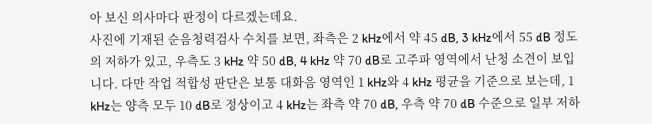아 보신 의사마다 판정이 다르겠는데요.
사진에 기재된 순음청력검사 수치를 보면, 좌측은 2 kHz에서 약 45 dB, 3 kHz에서 55 dB 정도의 저하가 있고, 우측도 3 kHz 약 50 dB, 4 kHz 약 70 dB로 고주파 영역에서 난청 소견이 보입니다. 다만 작업 적합성 판단은 보통 대화음 영역인 1 kHz와 4 kHz 평균을 기준으로 보는데, 1 kHz는 양측 모두 10 dB로 정상이고 4 kHz는 좌측 약 70 dB, 우측 약 70 dB 수준으로 일부 저하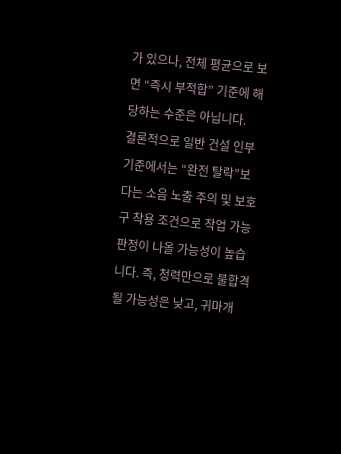가 있으나, 전체 평균으로 보면 “즉시 부적합” 기준에 해당하는 수준은 아닙니다.
결론적으로 일반 건설 인부 기준에서는 “완전 탈락”보다는 소음 노출 주의 및 보호구 착용 조건으로 작업 가능 판정이 나올 가능성이 높습니다. 즉, 청력만으로 불합격될 가능성은 낮고, 귀마개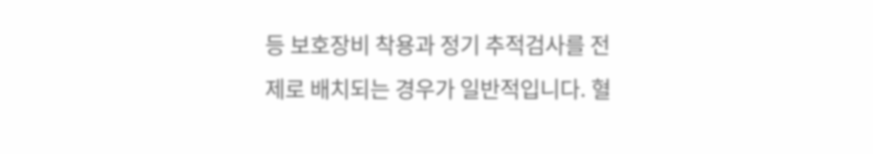등 보호장비 착용과 정기 추적검사를 전제로 배치되는 경우가 일반적입니다. 혈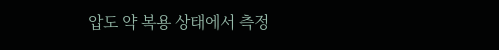압도 약 복용 상태에서 측정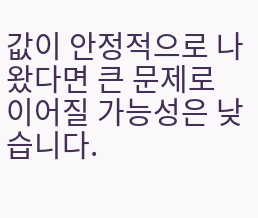값이 안정적으로 나왔다면 큰 문제로 이어질 가능성은 낮습니다.